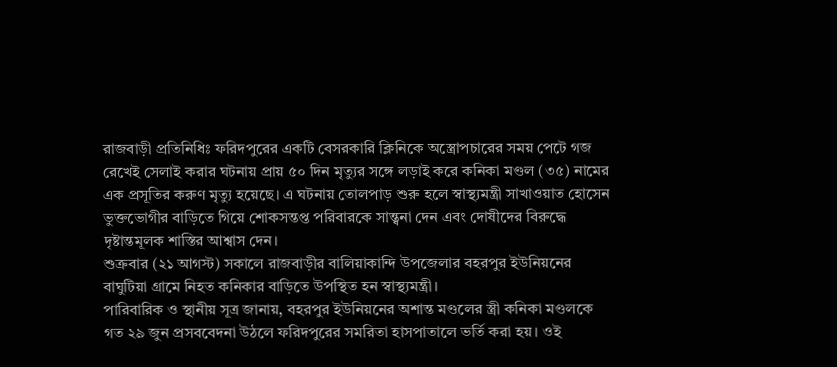রাজবাড়ী প্রতিনিধিঃ ফরিদপুরের একটি বেসরকারি ক্লিনিকে অস্ত্রোপচারের সময় পেটে গজ রেখেই সেলাই করার ঘটনায় প্রায় ৫০ দিন মৃত্যুর সঙ্গে লড়াই করে কনিকা মণ্ডল (৩৫) নামের এক প্রসূতির করুণ মৃত্যু হয়েছে। এ ঘটনায় তোলপাড় শুরু হলে স্বাস্থ্যমন্ত্রী সাখাওয়াত হোসেন ভুক্তভোগীর বাড়িতে গিয়ে শোকসন্তপ্ত পরিবারকে সান্ত্বনা দেন এবং দোষীদের বিরুদ্ধে দৃষ্টান্তমূলক শাস্তির আশ্বাস দেন।
শুক্রবার (২১ আগস্ট) সকালে রাজবাড়ীর বালিয়াকান্দি উপজেলার বহরপুর ইউনিয়নের বাঘুটিয়া গ্রামে নিহত কনিকার বাড়িতে উপস্থিত হন স্বাস্থ্যমন্ত্রী।
পারিবারিক ও স্থানীয় সূত্র জানায়, বহরপুর ইউনিয়নের অশান্ত মণ্ডলের স্ত্রী কনিকা মণ্ডলকে গত ২৯ জুন প্রসববেদনা উঠলে ফরিদপুরের সমরিতা হাসপাতালে ভর্তি করা হয়। ওই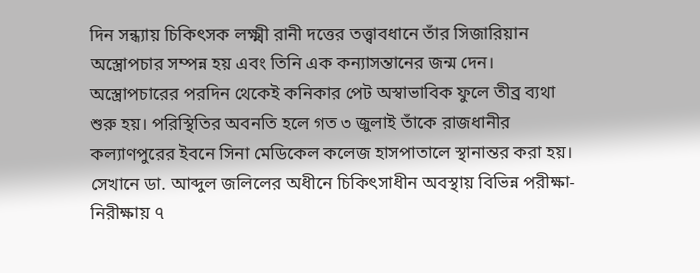দিন সন্ধ্যায় চিকিৎসক লক্ষ্মী রানী দত্তের তত্ত্বাবধানে তাঁর সিজারিয়ান অস্ত্রোপচার সম্পন্ন হয় এবং তিনি এক কন্যাসন্তানের জন্ম দেন।
অস্ত্রোপচারের পরদিন থেকেই কনিকার পেট অস্বাভাবিক ফুলে তীব্র ব্যথা শুরু হয়। পরিস্থিতির অবনতি হলে গত ৩ জুলাই তাঁকে রাজধানীর কল্যাণপুরের ইবনে সিনা মেডিকেল কলেজ হাসপাতালে স্থানান্তর করা হয়।
সেখানে ডা. আব্দুল জলিলের অধীনে চিকিৎসাধীন অবস্থায় বিভিন্ন পরীক্ষা-নিরীক্ষায় ৭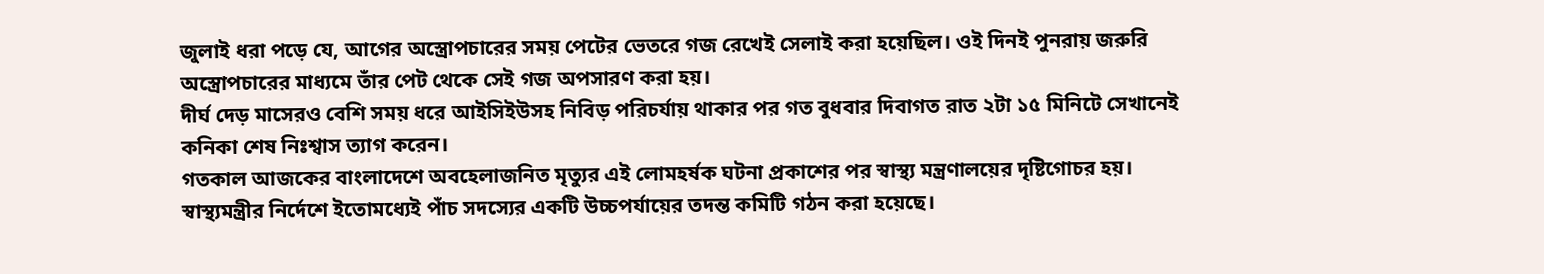জুলাই ধরা পড়ে যে, আগের অস্ত্রোপচারের সময় পেটের ভেতরে গজ রেখেই সেলাই করা হয়েছিল। ওই দিনই পুনরায় জরুরি অস্ত্রোপচারের মাধ্যমে তাঁর পেট থেকে সেই গজ অপসারণ করা হয়।
দীর্ঘ দেড় মাসেরও বেশি সময় ধরে আইসিইউসহ নিবিড় পরিচর্যায় থাকার পর গত বুধবার দিবাগত রাত ২টা ১৫ মিনিটে সেখানেই কনিকা শেষ নিঃশ্বাস ত্যাগ করেন।
গতকাল আজকের বাংলাদেশে অবহেলাজনিত মৃত্যুর এই লোমহর্ষক ঘটনা প্রকাশের পর স্বাস্থ্য মন্ত্রণালয়ের দৃষ্টিগোচর হয়। স্বাস্থ্যমন্ত্রীর নির্দেশে ইতোমধ্যেই পাঁচ সদস্যের একটি উচ্চপর্যায়ের তদন্ত কমিটি গঠন করা হয়েছে।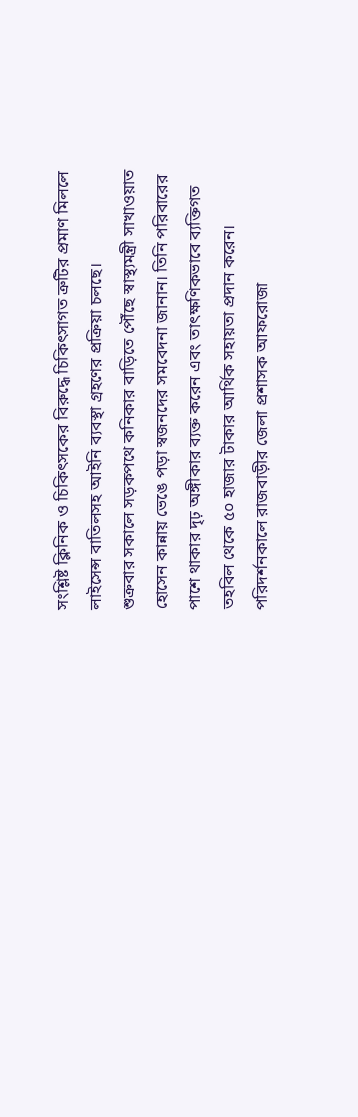সংশ্লিষ্ট ক্লিনিক ও চিকিৎসকের বিরুদ্ধে চিকিৎসাগত ত্রুটির প্রমাণ মিললে লাইসেন্স বাতিলসহ আইনি ব্যবস্থা গ্রহণের প্রক্রিয়া চলছে।
শুক্রবার সকালে সড়কপথে কনিকার বাড়িতে পৌঁছে স্বাস্থ্যমন্ত্রী সাখাওয়াত হোসেন কান্নায় ভেঙে পড়া স্বজনদের সমবেদনা জানান। তিনি পরিবারের পাশে থাকার দৃঢ় অঙ্গীকার ব্যক্ত করেন এবং তাৎক্ষণিকভাবে ব্যক্তিগত তহবিল থেকে ৫০ হাজার টাকার আর্থিক সহায়তা প্রদান করেন।
পরিদর্শনকালে রাজবাড়ীর জেলা প্রশাসক আফরোজা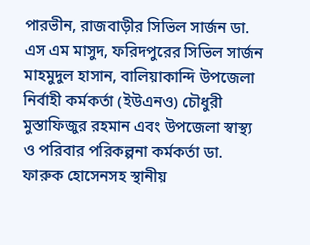পারভীন, রাজবাড়ীর সিভিল সার্জন ডা. এস এম মাসুদ, ফরিদপুরের সিভিল সার্জন মাহমুদুল হাসান, বালিয়াকান্দি উপজেলা নির্বাহী কর্মকর্তা (ইউএনও) চৌধুরী মুস্তাফিজুর রহমান এবং উপজেলা স্বাস্থ্য ও পরিবার পরিকল্পনা কর্মকর্তা ডা. ফারুক হোসেনসহ স্থানীয়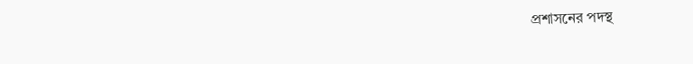প্রশাসনের পদস্থ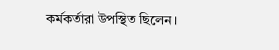কর্মকর্তারা উপস্থিত ছিলেন।